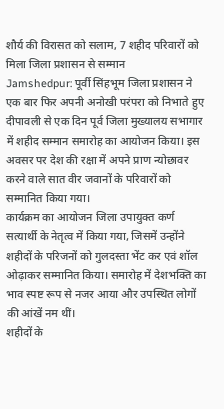शौर्य की विरासत को सलाम, 7 शहीद परिवारों को मिला जिला प्रशासन से सम्मान
Jamshedpur: पूर्वी सिंहभूम जिला प्रशासन ने एक बार फिर अपनी अनोखी परंपरा को निभाते हुए दीपावली से एक दिन पूर्व जिला मुख्यालय सभागार में शहीद सम्मान समारोह का आयोजन किया। इस अवसर पर देश की रक्षा में अपने प्राण न्योछावर करने वाले सात वीर जवानों के परिवारों को सम्मानित किया गया।
कार्यक्रम का आयोजन जिला उपायुक्त कर्ण सत्यार्थी के नेतृत्व में किया गया, जिसमें उन्होंने शहीदों के परिजनों को गुलदस्ता भेंट कर एवं शॉल ओढ़ाकर सम्मानित किया। समारोह में देशभक्ति का भाव स्पष्ट रूप से नजर आया और उपस्थित लोगों की आंखें नम थीं।
शहीदों के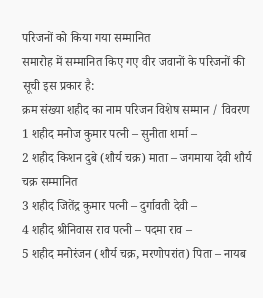परिजनों को किया गया सम्मानित
समारोह में सम्मानित किए गए वीर जवानों के परिजनों की सूची इस प्रकार है:
क्रम संख्या शहीद का नाम परिजन विशेष सम्मान / विवरण
1 शहीद मनोज कुमार पत्नी – सुनीता शर्मा –
2 शहीद किशन दुबे (शौर्य चक्र) माता – जगमाया देवी शौर्य चक्र सम्मानित
3 शहीद जितेंद्र कुमार पत्नी – दुर्गावती देवी –
4 शहीद श्रीनिवास राव पत्नी – पदमा राव –
5 शहीद मनोरंजन (शौर्य चक्र, मरणोपरांत) पिता – नायब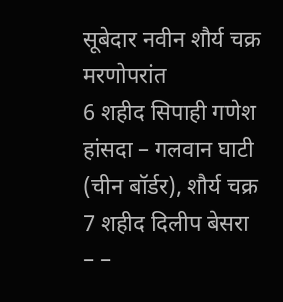सूबेदार नवीन शौर्य चक्र मरणोपरांत
6 शहीद सिपाही गणेश हांसदा – गलवान घाटी (चीन बॉर्डर), शौर्य चक्र
7 शहीद दिलीप बेसरा – –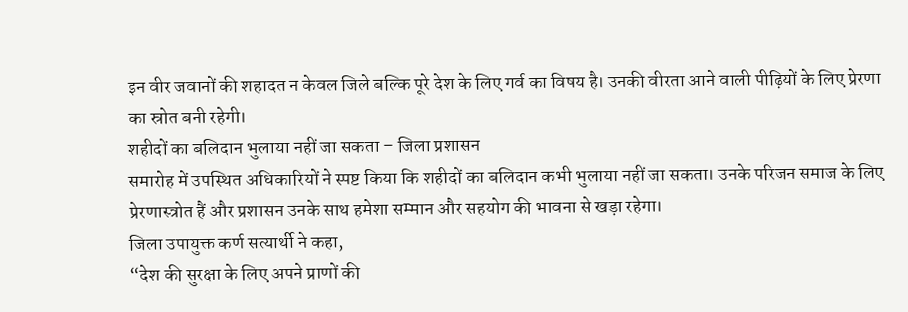इन वीर जवानों की शहादत न केवल जिले बल्कि पूरे देश के लिए गर्व का विषय है। उनकी वीरता आने वाली पीढ़ियों के लिए प्रेरणा का स्रोत बनी रहेगी।
शहीदों का बलिदान भुलाया नहीं जा सकता – जिला प्रशासन
समारोह में उपस्थित अधिकारियों ने स्पष्ट किया कि शहीदों का बलिदान कभी भुलाया नहीं जा सकता। उनके परिजन समाज के लिए प्रेरणास्त्रोत हैं और प्रशासन उनके साथ हमेशा सम्मान और सहयोग की भावना से खड़ा रहेगा।
जिला उपायुक्त कर्ण सत्यार्थी ने कहा,
“देश की सुरक्षा के लिए अपने प्राणों की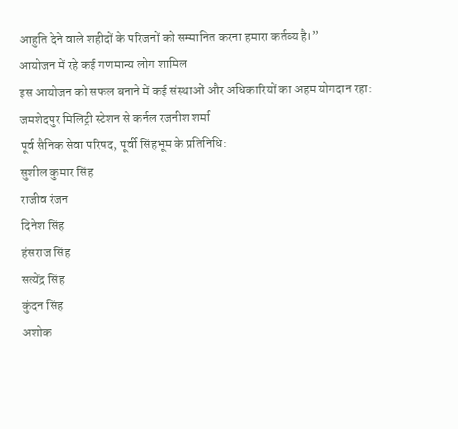आहुति देने वाले शहीदों के परिजनों को सम्मानित करना हमारा कर्तव्य है।”
आयोजन में रहे कई गणमान्य लोग शामिल
इस आयोजन को सफल बनाने में कई संस्थाओं और अधिकारियों का अहम योगदान रहा:
जमशेदपुर मिलिट्री स्टेशन से कर्नल रजनीश शर्मा
पूर्व सैनिक सेवा परिषद, पूर्वी सिंहभूम के प्रतिनिधि:
सुशील कुमार सिंह
राजीव रंजन
दिनेश सिंह
हंसराज सिंह
सत्येंद्र सिंह
कुंदन सिंह
अशोक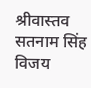श्रीवास्तव
सतनाम सिंह
विजय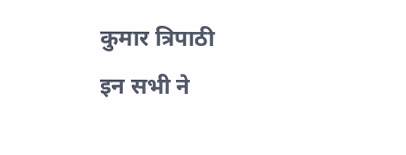कुमार त्रिपाठी
इन सभी ने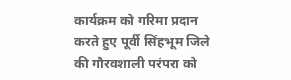कार्यक्रम को गरिमा प्रदान करते हुए पूर्वी सिंहभूम जिले की गौरवशाली परंपरा को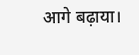आगे बढ़ाया।